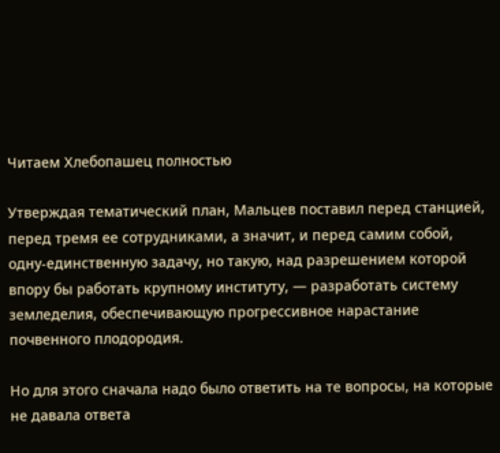Читаем Хлебопашец полностью

Утверждая тематический план, Мальцев поставил перед станцией, перед тремя ее сотрудниками, а значит, и перед самим собой, одну-единственную задачу, но такую, над разрешением которой впору бы работать крупному институту, — разработать систему земледелия, обеспечивающую прогрессивное нарастание почвенного плодородия.

Но для этого сначала надо было ответить на те вопросы, на которые не давала ответа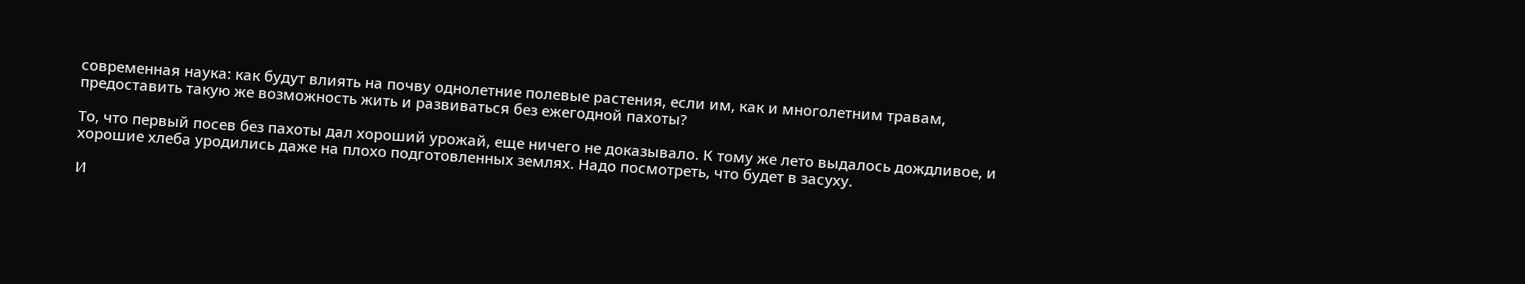современная наука: как будут влиять на почву однолетние полевые растения, если им, как и многолетним травам, предоставить такую же возможность жить и развиваться без ежегодной пахоты?

То, что первый посев без пахоты дал хороший урожай, еще ничего не доказывало. К тому же лето выдалось дождливое, и хорошие хлеба уродились даже на плохо подготовленных землях. Надо посмотреть, что будет в засуху.

И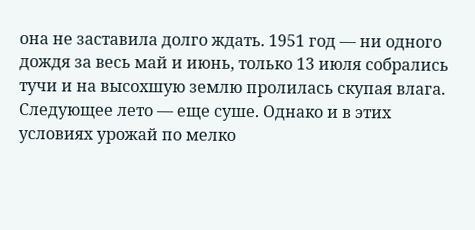она не заставила долго ждать. 1951 год — ни одного дождя за весь май и июнь, только 13 июля собрались тучи и на высохшую землю пролилась скупая влага. Следующее лето — еще суше. Однако и в этих условиях урожай по мелко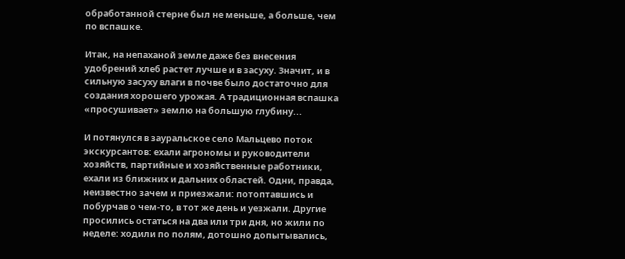обработанной стерне был не меньше, а больше, чем по вспашке.

Итак, на непаханой земле даже без внесения удобрений хлеб растет лучше и в засуху. Значит, и в сильную засуху влаги в почве было достаточно для создания хорошего урожая. А традиционная вспашка «просушивает» землю на большую глубину...

И потянулся в зауральское село Мальцево поток экскурсантов: ехали агрономы и руководители хозяйств, партийные и хозяйственные работники, ехали из ближних и дальних областей. Одни, правда, неизвестно зачем и приезжали: потоптавшись и побурчав о чем-то, в тот же день и уезжали. Другие просились остаться на два или три дня, но жили по неделе: ходили по полям, дотошно допытывались,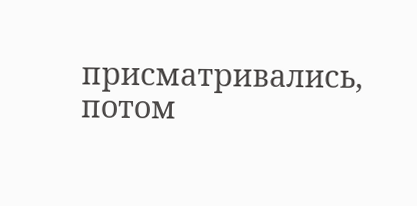присматривались, потом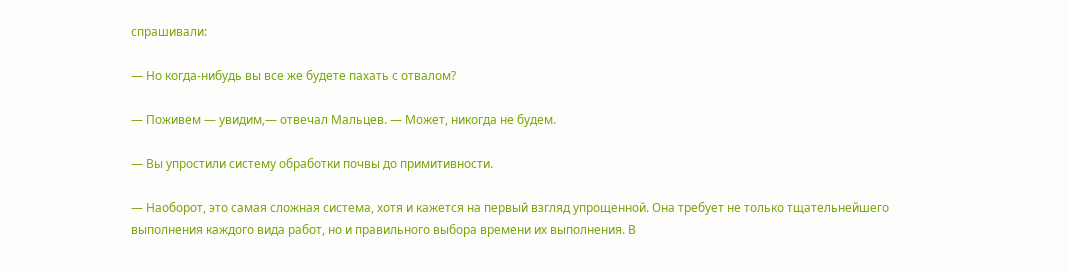спрашивали:

— Но когда-нибудь вы все же будете пахать с отвалом?

— Поживем — увидим,— отвечал Мальцев. — Может, никогда не будем.

— Вы упростили систему обработки почвы до примитивности.

— Наоборот, это самая сложная система, хотя и кажется на первый взгляд упрощенной. Она требует не только тщательнейшего выполнения каждого вида работ, но и правильного выбора времени их выполнения. В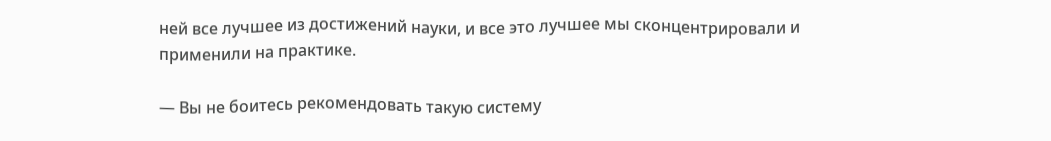ней все лучшее из достижений науки, и все это лучшее мы сконцентрировали и применили на практике.

— Вы не боитесь рекомендовать такую систему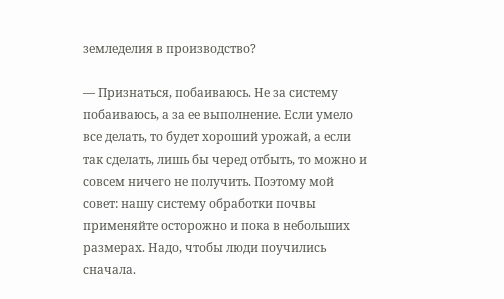земледелия в производство?

— Признаться, побаиваюсь. Не за систему побаиваюсь, а за ее выполнение. Если умело все делать, то будет хороший урожай, а если так сделать, лишь бы черед отбыть, то можно и совсем ничего не получить. Поэтому мой совет: нашу систему обработки почвы применяйте осторожно и пока в небольших размерах. Надо, чтобы люди поучились сначала.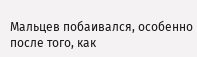Мальцев побаивался, особенно после того, как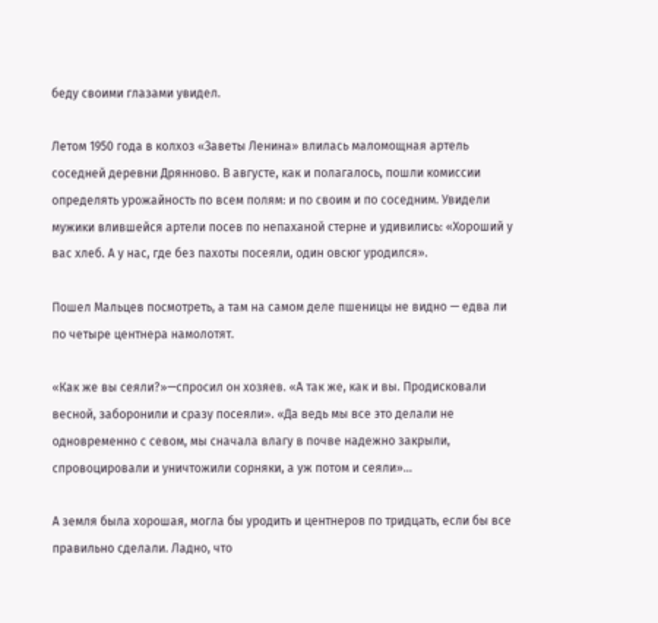беду своими глазами увидел.

Летом 1950 года в колхоз «Заветы Ленина» влилась маломощная артель соседней деревни Дрянново. В августе, как и полагалось, пошли комиссии определять урожайность по всем полям: и по своим и по соседним. Увидели мужики влившейся артели посев по непаханой стерне и удивились: «Хороший у вас хлеб. А у нас, где без пахоты посеяли, один овсюг уродился».

Пошел Мальцев посмотреть, а там на самом деле пшеницы не видно — едва ли по четыре центнера намолотят.

«Как же вы сеяли?»—спросил он хозяев. «А так же, как и вы. Продисковали весной, заборонили и сразу посеяли». «Да ведь мы все это делали не одновременно с севом, мы сначала влагу в почве надежно закрыли, спровоцировали и уничтожили сорняки, а уж потом и сеяли»...

А земля была хорошая, могла бы уродить и центнеров по тридцать, если бы все правильно сделали. Ладно, что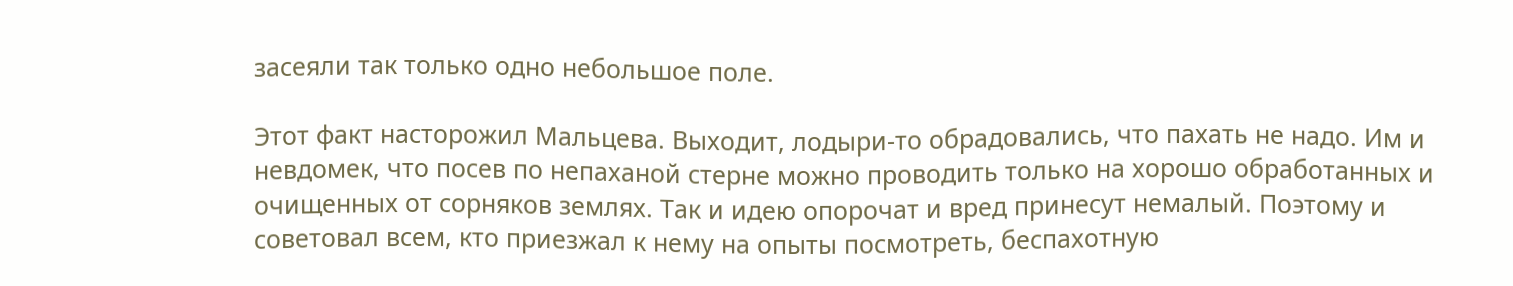засеяли так только одно небольшое поле.

Этот факт насторожил Мальцева. Выходит, лодыри-то обрадовались, что пахать не надо. Им и невдомек, что посев по непаханой стерне можно проводить только на хорошо обработанных и очищенных от сорняков землях. Так и идею опорочат и вред принесут немалый. Поэтому и советовал всем, кто приезжал к нему на опыты посмотреть, беспахотную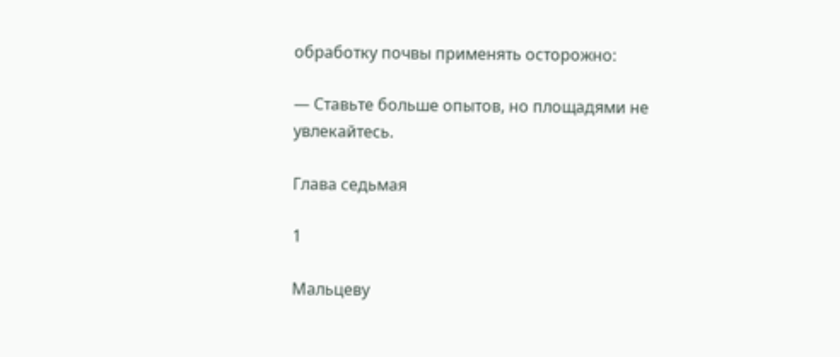обработку почвы применять осторожно:

— Ставьте больше опытов, но площадями не увлекайтесь.

Глава седьмая

1

Мальцеву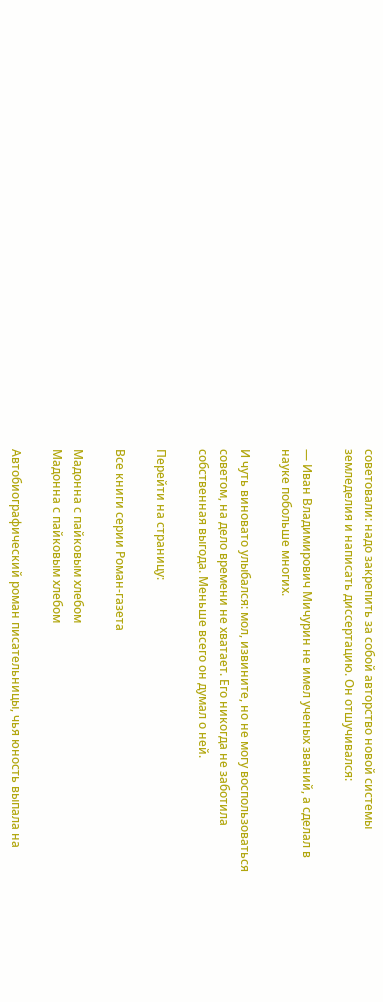советовали: надо закрепить за собой авторство новой системы земледелия и написать диссертацию. Он отшучивался:

— Иван Владимирович Мичурин не имел ученых званий, а сделал в науке побольше многих.

И чуть виновато улыбался: мол, извините, но не могу воспользоваться советом, на дело времени не хватает. Его никогда не заботила собственная выгода. Меньше всего он думал о ней.

Перейти на страницу:

Все книги серии Роман-газета

Мадонна с пайковым хлебом
Мадонна с пайковым хлебом

Автобиографический роман писательницы, чья юность выпала на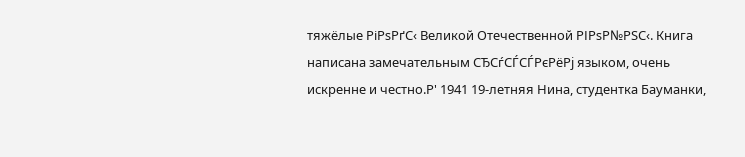тяжёлые РіРѕРґС‹ Великой Отечественной РІРѕР№РЅС‹. Книга написана замечательным СЂСѓСЃСЃРєРёРј языком, очень искренне и честно.Р' 1941 19-летняя Нина, студентка Бауманки,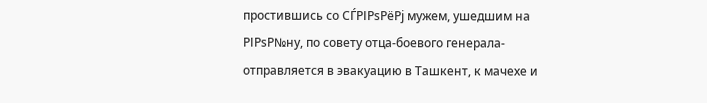простившись со СЃРІРѕРёРј мужем, ушедшим на РІРѕР№ну, по совету отца-боевого генерала- отправляется в эвакуацию в Ташкент, к мачехе и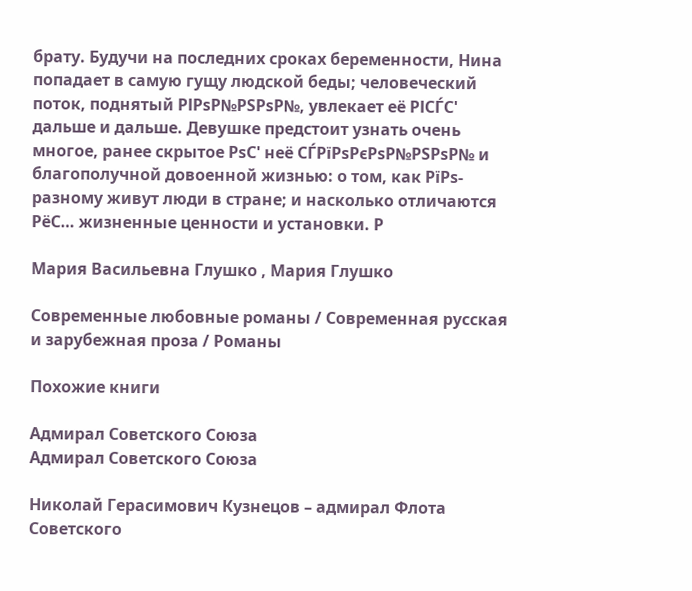брату. Будучи на последних сроках беременности, Нина попадает в самую гущу людской беды; человеческий поток, поднятый РІРѕР№РЅРѕР№, увлекает её РІСЃС' дальше и дальше. Девушке предстоит узнать очень многое, ранее скрытое РѕС' неё СЃРїРѕРєРѕР№РЅРѕР№ и благополучной довоенной жизнью: о том, как РїРѕ-разному живут люди в стране; и насколько отличаются РёС… жизненные ценности и установки. Р

Мария Васильевна Глушко , Мария Глушко

Современные любовные романы / Современная русская и зарубежная проза / Романы

Похожие книги

Адмирал Советского Союза
Адмирал Советского Союза

Николай Герасимович Кузнецов – адмирал Флота Советского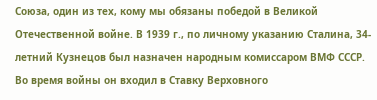Союза, один из тех, кому мы обязаны победой в Великой Отечественной войне. В 1939 г., по личному указанию Сталина, 34-летний Кузнецов был назначен народным комиссаром ВМФ СССР. Во время войны он входил в Ставку Верховного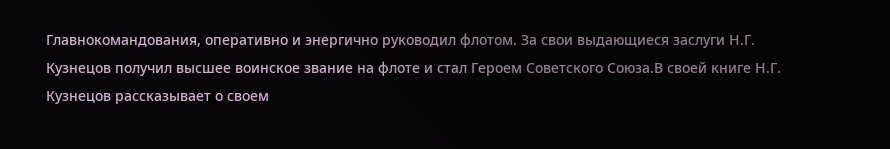Главнокомандования, оперативно и энергично руководил флотом. За свои выдающиеся заслуги Н.Г. Кузнецов получил высшее воинское звание на флоте и стал Героем Советского Союза.В своей книге Н.Г. Кузнецов рассказывает о своем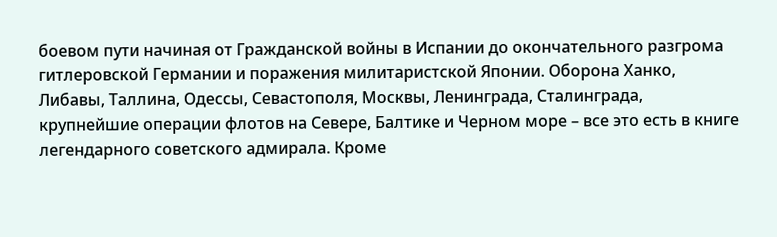боевом пути начиная от Гражданской войны в Испании до окончательного разгрома гитлеровской Германии и поражения милитаристской Японии. Оборона Ханко, Либавы, Таллина, Одессы, Севастополя, Москвы, Ленинграда, Сталинграда, крупнейшие операции флотов на Севере, Балтике и Черном море – все это есть в книге легендарного советского адмирала. Кроме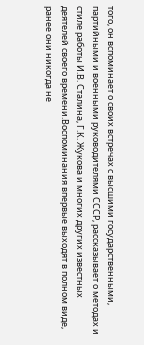того, он вспоминает о своих встречах с высшими государственными, партийными и военными руководителями СССР, рассказывает о методах и стиле работы И.В. Сталина, Г.К. Жукова и многих других известных деятелей своего времени.Воспоминания впервые выходят в полном виде, ранее они никогда не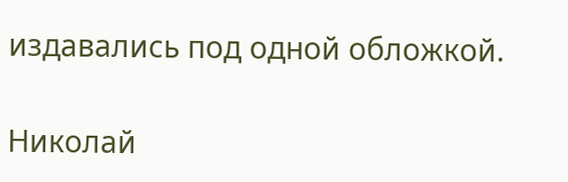издавались под одной обложкой.

Николай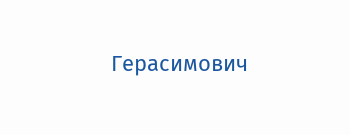Герасимович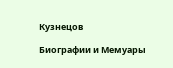Кузнецов

Биографии и Мемуары